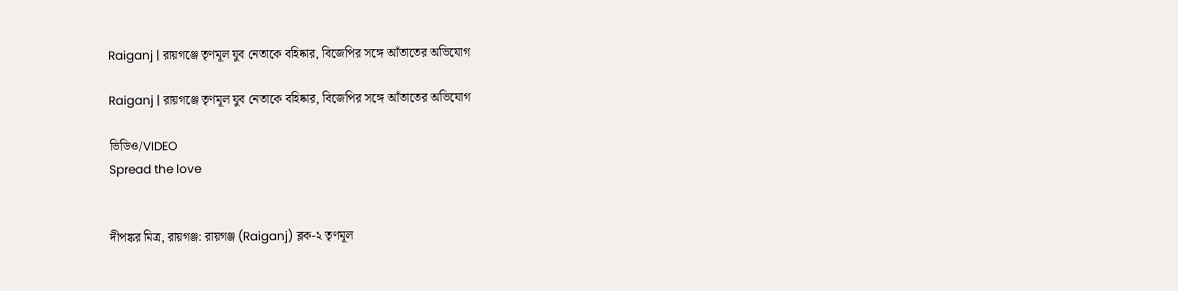Raiganj | রায়গঞ্জে তৃণমূল যুব নেতাকে বহিষ্কার, বিজেপির সঙ্গে আঁতাতের অভিযোগ

Raiganj | রায়গঞ্জে তৃণমূল যুব নেতাকে বহিষ্কার, বিজেপির সঙ্গে আঁতাতের অভিযোগ

ভিডিও/VIDEO
Spread the love


দীপঙ্কর মিত্র, রায়গঞ্জ: রায়গঞ্জ (Raiganj) ব্লক-২ তৃণমূল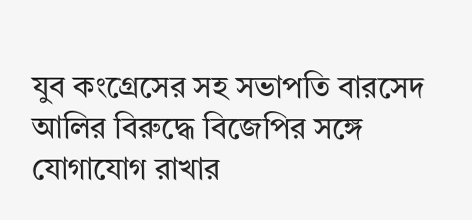যুব কংগ্রেসের সহ সভাপতি বারসেদ আলির বিরুদ্ধে বিজেপির সঙ্গে যোগাযোগ রাখার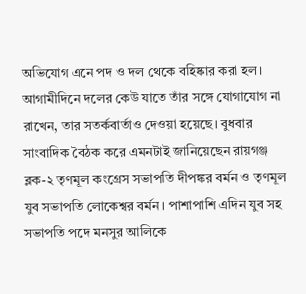অভিযোগ এনে পদ ও দল থেকে বহিষ্কার করা হল। আগামীদিনে দলের কেউ যাতে তাঁর সঙ্গে যোগাযোগ না রাখেন, তার সতর্কবার্তাও দেওয়া হয়েছে। বুধবার সাংবাদিক বৈঠক করে এমনটাই জানিয়েছেন রায়গঞ্জ ব্লক-২ তৃণমূল কংগ্রেস সভাপতি দীপঙ্কর বর্মন ও তৃণমূল যুব সভাপতি লোকেশ্বর বর্মন। পাশাপাশি এদিন যুব সহ সভাপতি পদে মনসুর আলিকে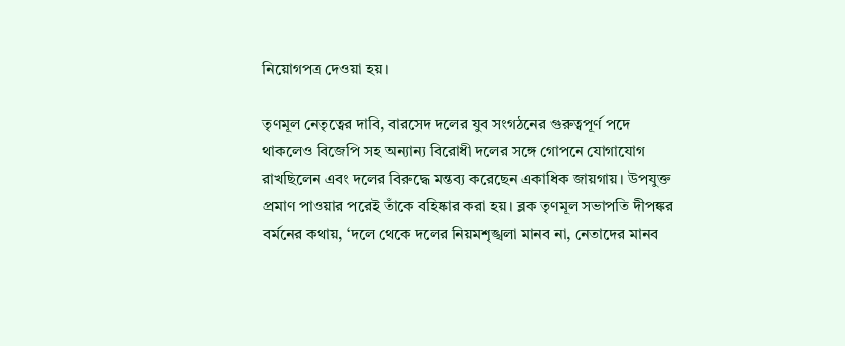নিয়োগপত্র দেওয়া হয়।

তৃণমূল নেতৃত্বের দাবি, বারসেদ দলের যুব সংগঠনের গুরুত্বপূর্ণ পদে থাকলেও বিজেপি সহ অন্যান্য বিরোধী দলের সঙ্গে গোপনে যোগাযোগ রাখছিলেন এবং দলের বিরুদ্ধে মন্তব্য করেছেন একাধিক জায়গায়। উপযুক্ত প্রমাণ পাওয়ার পরেই তাঁকে বহিষ্কার করা হয়। ব্লক তৃণমূল সভাপতি দীপঙ্কর বর্মনের কথায়, ‘দলে থেকে দলের নিয়মশৃঙ্খলা মানব না, নেতাদের মানব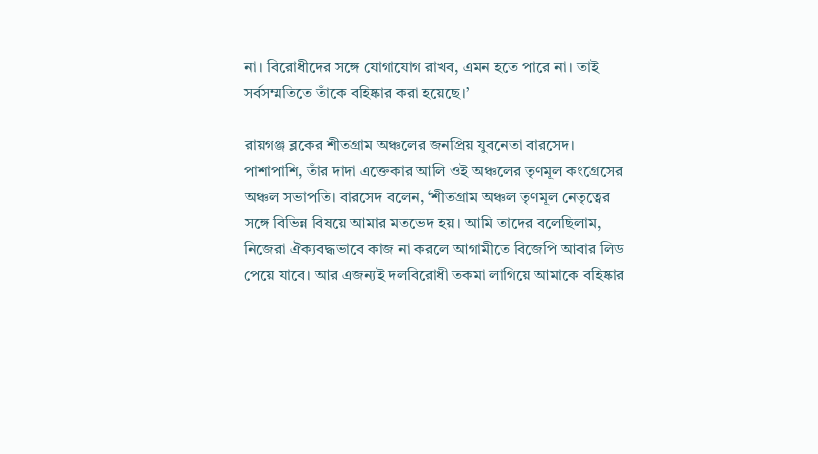না। বিরোধীদের সঙ্গে যোগাযোগ রাখব, এমন হতে পারে না। তাই সর্বসম্মতিতে তাঁকে বহিষ্কার করা হয়েছে।’

রায়গঞ্জ ব্লকের শীতগ্রাম অঞ্চলের জনপ্রিয় যুবনেতা বারসেদ। পাশাপাশি, তাঁর দাদা এক্তেকার আলি ওই অঞ্চলের তৃণমূল কংগ্রেসের অঞ্চল সভাপতি। বারসেদ বলেন, ‘শীতগ্রাম অঞ্চল তৃণমূল নেতৃত্বের সঙ্গে বিভিন্ন বিষয়ে আমার মতভেদ হয়। আমি তাদের বলেছিলাম, নিজেরা ঐক্যবদ্ধভাবে কাজ না করলে আগামীতে বিজেপি আবার লিড পেয়ে যাবে। আর এজন্যই দলবিরোধী তকমা লাগিয়ে আমাকে বহিষ্কার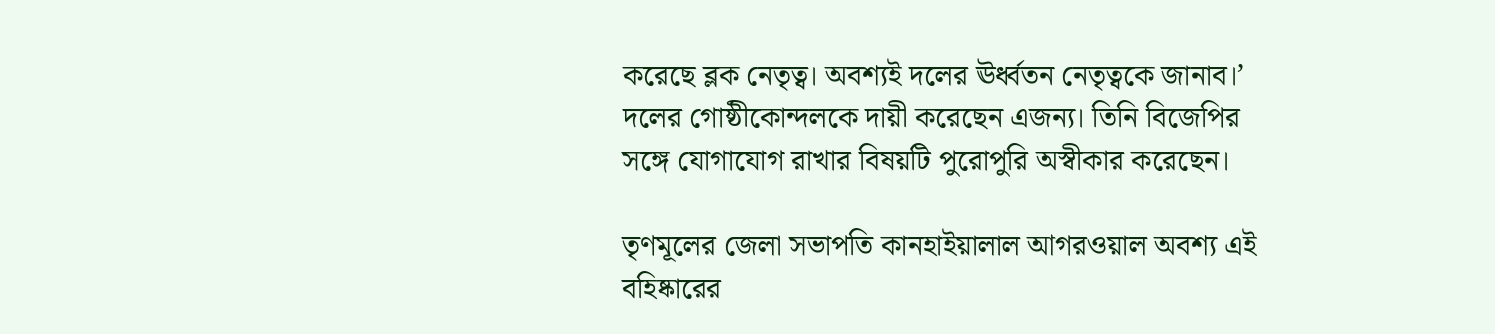করেছে ব্লক নেতৃত্ব। অবশ্যই দলের ঊর্ধ্বতন নেতৃত্বকে জানাব।’ দলের গোষ্ঠীকোন্দলকে দায়ী করেছেন এজন্য। তিনি বিজেপির সঙ্গে যোগাযোগ রাখার বিষয়টি পুরোপুরি অস্বীকার করেছেন।

তৃণমূলের জেলা সভাপতি কানহাইয়ালাল আগরওয়াল অবশ্য এই বহিষ্কারের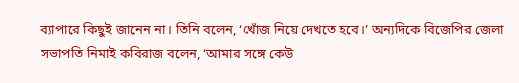ব্যাপারে কিছুই জানেন না। তিনি বলেন, ‘খোঁজ নিয়ে দেখতে হবে।’ অন্যদিকে বিজেপির জেলা সভাপতি নিমাই কবিরাজ বলেন, ‘আমার সঙ্গে কেউ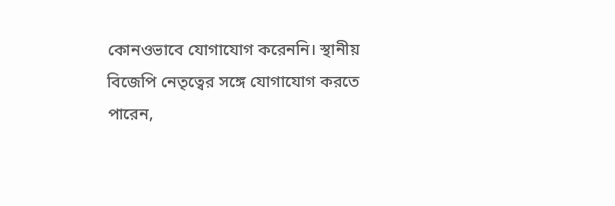কোনওভাবে যোগাযোগ করেননি। স্থানীয় বিজেপি নেতৃত্বের সঙ্গে যোগাযোগ করতে পারেন,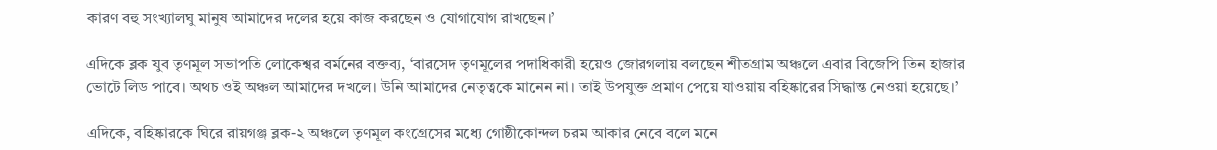কারণ বহু সংখ্যালঘু মানুষ আমাদের দলের হয়ে কাজ করছেন ও যোগাযোগ রাখছেন।’

এদিকে ব্লক যুব তৃণমূল সভাপতি লোকেশ্বর বর্মনের বক্তব্য, ‘বারসেদ তৃণমূলের পদাধিকারী হয়েও জোরগলায় বলছেন শীতগ্রাম অঞ্চলে এবার বিজেপি তিন হাজার ভোটে লিড পাবে। অথচ ওই অঞ্চল আমাদের দখলে। উনি আমাদের নেতৃত্বকে মানেন না। তাই উপযুক্ত প্রমাণ পেয়ে যাওয়ায় বহিষ্কারের সিদ্ধান্ত নেওয়া হয়েছে।’

এদিকে, বহিষ্কারকে ঘিরে রায়গঞ্জ ব্লক-২ অঞ্চলে তৃণমূল কংগ্রেসের মধ্যে গোষ্ঠীকোন্দল চরম আকার নেবে বলে মনে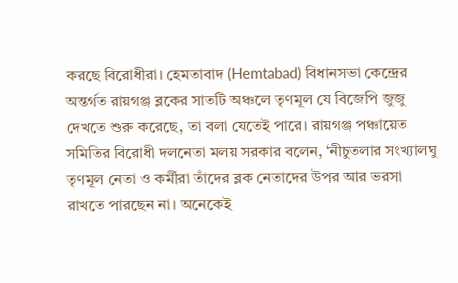করছে বিরোধীরা। হেমতাবাদ (Hemtabad) বিধানসভা কেন্দ্রের অন্তর্গত রায়গঞ্জ ব্লকের সাতটি অঞ্চলে তৃণমূল যে বিজেপি জুজু দেখতে শুরু করেছে, তা বলা যেতেই পারে। রায়গঞ্জ পঞ্চায়েত সমিতির বিরোধী দলনেতা মলয় সরকার বলেন, ‘নীচুতলার সংখ্যালঘু তৃণমূল নেতা ও কর্মীরা তাঁদের ব্লক নেতাদের উপর আর ভরসা রাখতে পারছেন না। অনেকেই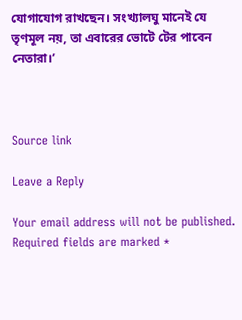যোগাযোগ রাখছেন। সংখ্যালঘু মানেই যে তৃণমূল নয়, তা এবারের ভোটে টের পাবেন নেতারা।’



Source link

Leave a Reply

Your email address will not be published. Required fields are marked *